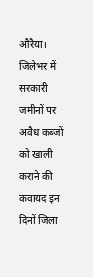औरैया। जिलेभर में सरकारी जमीनों पर अवैध कब्जों को खाली कराने की कवायद इन दिनों जिला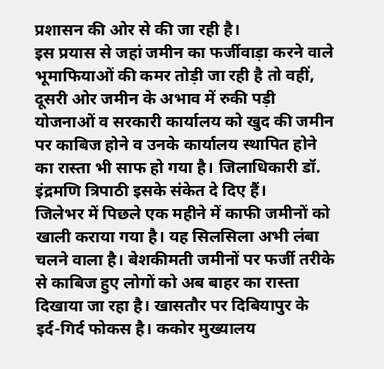प्रशासन की ओर से की जा रही है।
इस प्रयास से जहां जमीन का फर्जीवाड़ा करने वाले भूमाफियाओं की कमर तोड़ी जा रही है तो वहीं, दूसरी ओर जमीन के अभाव में रुकी पड़ी योजनाओं व सरकारी कार्यालय को खुद की जमीन पर काबिज होने व उनके कार्यालय स्थापित होने का रास्ता भी साफ हो गया है। जिलाधिकारी डॉ. इंद्रमणि त्रिपाठी इसके संकेत दे दिए हैं।
जिलेभर में पिछले एक महीने में काफी जमीनों को खाली कराया गया है। यह सिलसिला अभी लंबा चलने वाला है। बेशकीमती जमीनों पर फर्जी तरीके से काबिज हुए लोगों को अब बाहर का रास्ता दिखाया जा रहा है। खासतौर पर दिबियापुर के इर्द-गिर्द फोकस है। ककोर मुख्यालय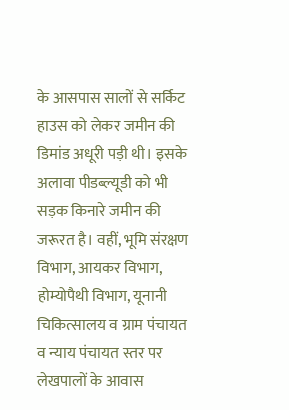के आसपास सालों से सर्किट हाउस को लेकर जमीन की डिमांड अधूरी पड़ी थी। इसके अलावा पीडब्ल्यूडी को भी सड़क किनारे जमीन की जरूरत है। वहीं, भूमि संरक्षण विभाग, आयकर विभाग, होम्योपैथी विभाग, यूनानी चिकित्सालय व ग्राम पंचायत व न्याय पंचायत स्तर पर लेखपालों के आवास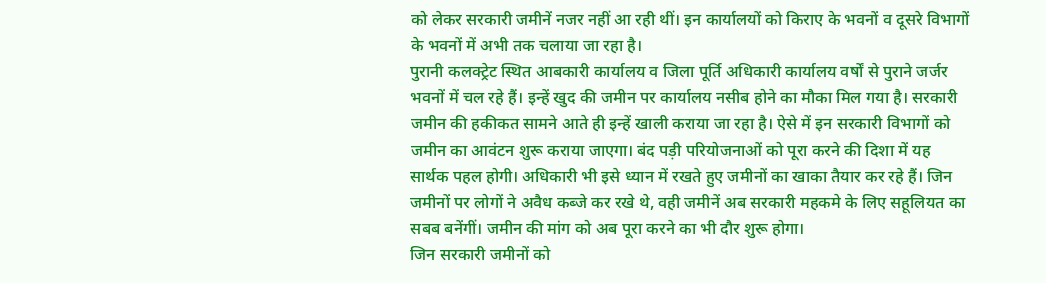को लेकर सरकारी जमीनें नजर नहीं आ रही थीं। इन कार्यालयों को किराए के भवनों व दूसरे विभागों के भवनों में अभी तक चलाया जा रहा है।
पुरानी कलक्ट्रेट स्थित आबकारी कार्यालय व जिला पूर्ति अधिकारी कार्यालय वर्षों से पुराने जर्जर भवनों में चल रहे हैं। इन्हें खुद की जमीन पर कार्यालय नसीब होने का मौका मिल गया है। सरकारी जमीन की हकीकत सामने आते ही इन्हें खाली कराया जा रहा है। ऐसे में इन सरकारी विभागों को जमीन का आवंटन शुरू कराया जाएगा। बंद पड़ी परियोजनाओं को पूरा करने की दिशा में यह सार्थक पहल होगी। अधिकारी भी इसे ध्यान में रखते हुए जमीनों का खाका तैयार कर रहे हैं। जिन जमीनों पर लोगों ने अवैध कब्जे कर रखे थे, वही जमीनें अब सरकारी महकमे के लिए सहूलियत का सबब बनेंगीं। जमीन की मांग को अब पूरा करने का भी दौर शुरू होगा।
जिन सरकारी जमीनों को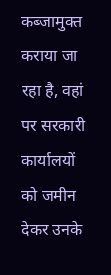कब्जामुक्त कराया जा रहा है, वहां पर सरकारी कार्यालयों को जमीन देकर उनके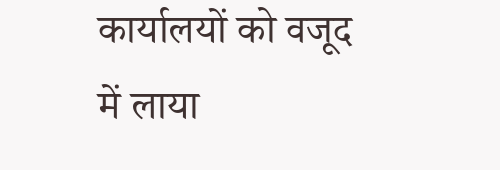कार्यालयों को वजूद में लाया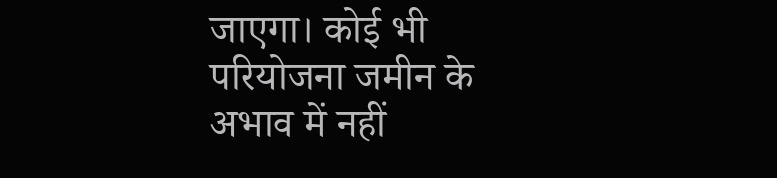जाएगा। कोई भी परियोजना जमीन के अभाव में नहीं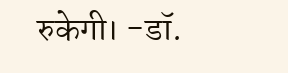रुकेगी। -डॉ.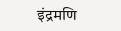इंद्रमणि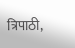त्रिपाठी,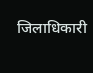जिलाधिकारी